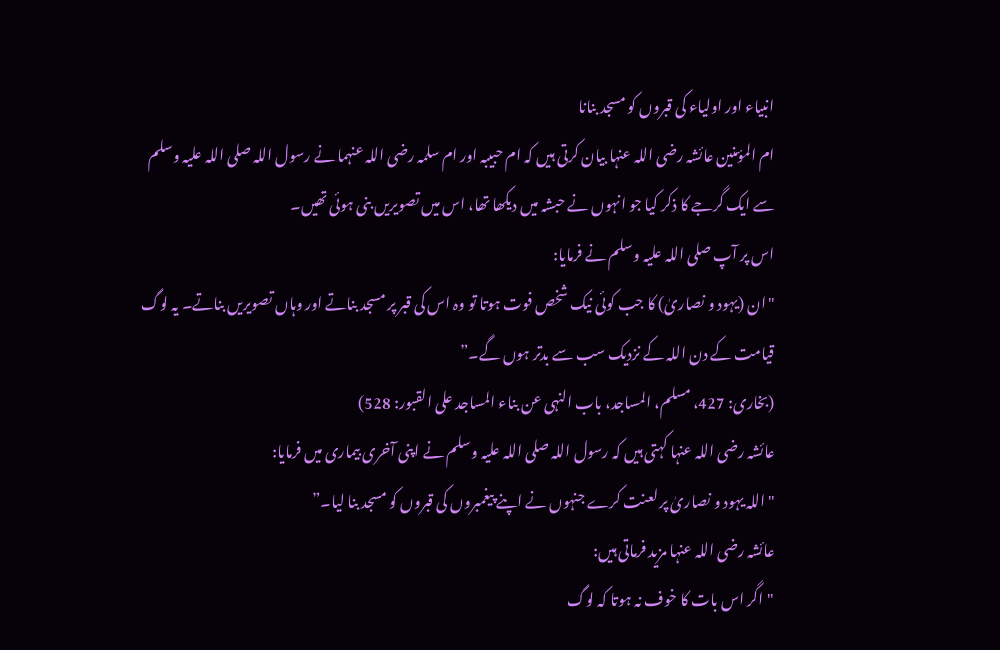انبیاء اور اولیاء کی قبروں کو مسجد بنانا
ام المؤمنین عائشہ رضی اللہ عنہا بیان کرتی ہیں کہ ام حبیبہ اور ام سلمہ رضی اللہ عنہما نے رسول اللہ صلی اللہ علیہ وسلم سے ایک گرجے کا ذکر کیا جو انہوں نے حبشہ میں دیکھا تھا، اس میں تصویریں بنی ہوئی تھیں۔
اس پر آپ صلی اللہ علیہ وسلم نے فرمایا:
"ان (یہود و نصاریٰ) کا جب کوئی نیک شخص فوت ہوتا تو وہ اس کی قبر پر مسجد بناتے اور وہاں تصویریں بناتے۔ یہ لوگ قیامت کے دن اللہ کے نزدیک سب سے بدتر ہوں گے۔”
(بخاری: 427، مسلم، المساجد، باب النہی عن بناء المساجد علی القبور: 528)
عائشہ رضی اللہ عنہا کہتی ہیں کہ رسول اللہ صلی اللہ علیہ وسلم نے اپنی آخری بیماری میں فرمایا:
"اللہ یہود و نصاریٰ پر لعنت کرے جنہوں نے اپنے پیغمبروں کی قبروں کو مسجد بنا لیا۔”
عائشہ رضی اللہ عنہا مزید فرماتی ہیں:
"اگر اس بات کا خوف نہ ہوتا کہ لوگ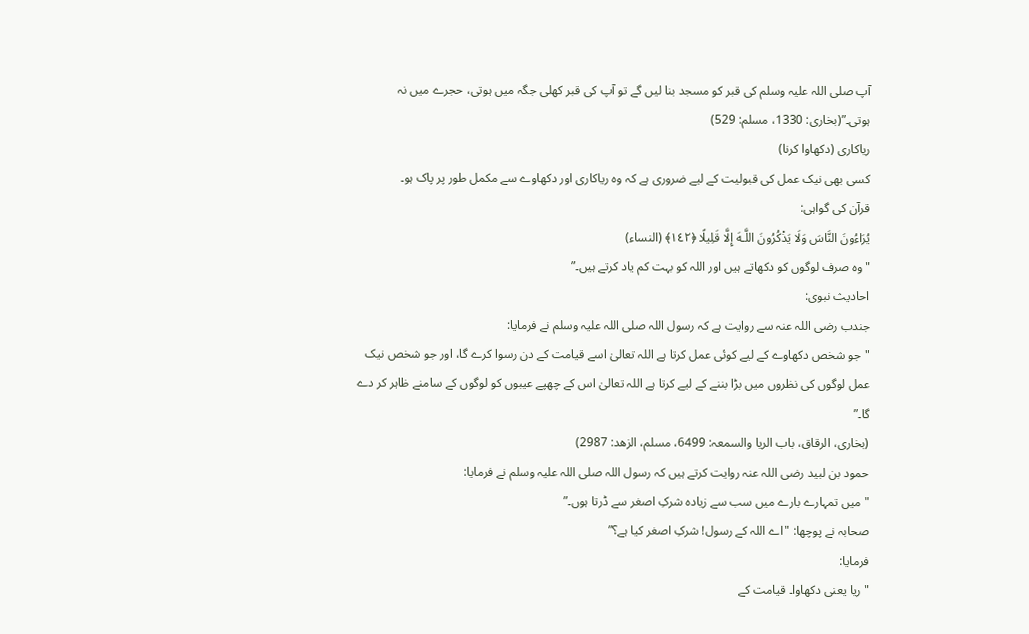آپ صلی اللہ علیہ وسلم کی قبر کو مسجد بنا لیں گے تو آپ کی قبر کھلی جگہ میں ہوتی، حجرے میں نہ ہوتی۔”(بخاری: 1330، مسلم: 529)
ریاکاری (دکھاوا کرنا)
کسی بھی نیک عمل کی قبولیت کے لیے ضروری ہے کہ وہ ریاکاری اور دکھاوے سے مکمل طور پر پاک ہو۔
قرآن کی گواہی:
يُرَاءُونَ النَّاسَ وَلَا يَذْكُرُونَ اللَّـهَ إِلَّا قَلِيلًا ﴿١٤٢﴾ (النساء)
"وہ صرف لوگوں کو دکھاتے ہیں اور اللہ کو بہت کم یاد کرتے ہیں۔”
احادیث نبوی:
جندب رضی اللہ عنہ سے روایت ہے کہ رسول اللہ صلی اللہ علیہ وسلم نے فرمایا:
"جو شخص دکھاوے کے لیے کوئی عمل کرتا ہے اللہ تعالیٰ اسے قیامت کے دن رسوا کرے گا، اور جو شخص نیک عمل لوگوں کی نظروں میں بڑا بننے کے لیے کرتا ہے اللہ تعالیٰ اس کے چھپے عیبوں کو لوگوں کے سامنے ظاہر کر دے گا۔”
(بخاری، الرقاق، باب الریا والسمعہ: 6499، مسلم، الزھد: 2987)
حمود بن لبید رضی اللہ عنہ روایت کرتے ہیں کہ رسول اللہ صلی اللہ علیہ وسلم نے فرمایا:
"میں تمہارے بارے میں سب سے زیادہ شرکِ اصغر سے ڈرتا ہوں۔”
صحابہ نے پوچھا: "اے اللہ کے رسول! شرکِ اصغر کیا ہے؟”
فرمایا:
"ریا یعنی دکھاوا۔ قیامت کے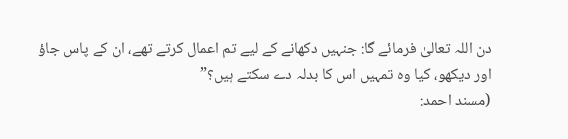دن اللہ تعالیٰ فرمائے گا: جنہیں دکھانے کے لیے تم اعمال کرتے تھے، ان کے پاس جاؤ اور دیکھو، کیا وہ تمہیں اس کا بدلہ دے سکتے ہیں؟”
(مسند احمد: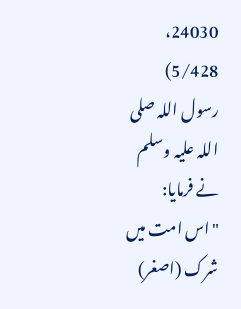24030، 5/428)
رسول اللہ صلی اللہ علیہ وسلم نے فرمایا:
"اس امت میں شرک (اصغر)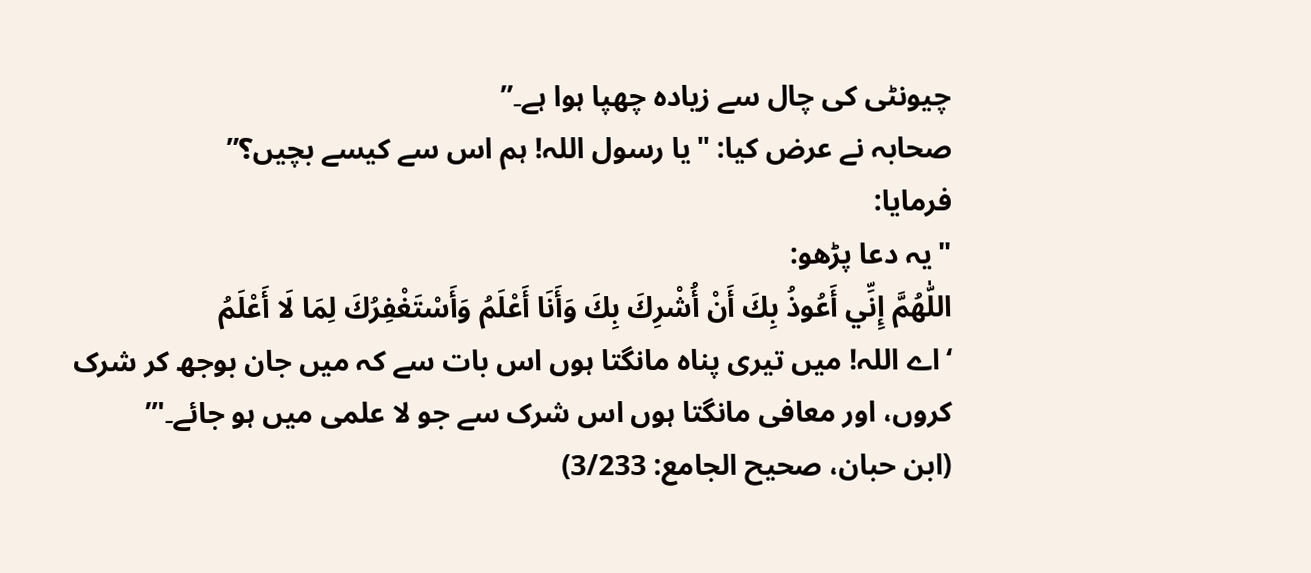چیونٹی کی چال سے زیادہ چھپا ہوا ہے۔”
صحابہ نے عرض کیا: "یا رسول اللہ! ہم اس سے کیسے بچیں؟”
فرمایا:
"یہ دعا پڑھو:
اللّٰهُمَّ إِنِّي أَعُوذُ بِكَ أَنْ أُشْرِكَ بِكَ وَأَنَا أَعْلَمُ وَأَسْتَغْفِرُكَ لِمَا لَا أَعْلَمُ
‘اے اللہ! میں تیری پناہ مانگتا ہوں اس بات سے کہ میں جان بوجھ کر شرک کروں، اور معافی مانگتا ہوں اس شرک سے جو لا علمی میں ہو جائے۔'”
(ابن حبان، صحیح الجامع: 3/233)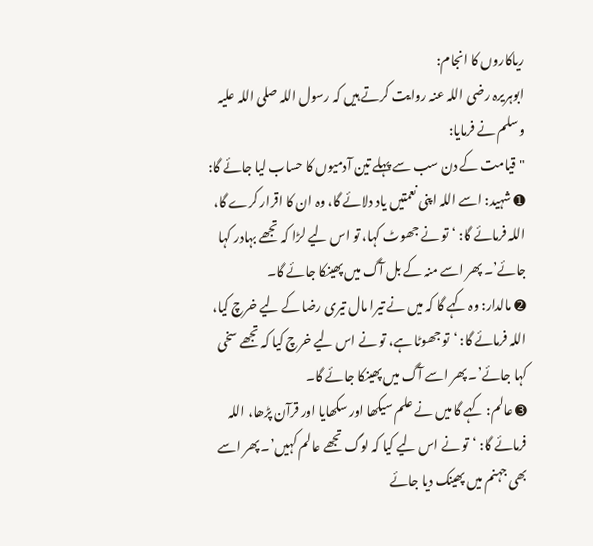ریاکاروں کا انجام:
ابوہریرہ رضی اللہ عنہ روایت کرتے ہیں کہ رسول اللہ صلی اللہ علیہ وسلم نے فرمایا:
"قیامت کے دن سب سے پہلے تین آدمیوں کا حساب لیا جائے گا:
➊ شہید: اسے اللہ اپنی نعمتیں یاد دلائے گا، وہ ان کا اقرار کرے گا، اللہ فرمائے گا: ‘تو نے جھوٹ کہا، تو اس لیے لڑا کہ تجھے بہادر کہا جائے’۔ پھر اسے منہ کے بل آگ میں پھینکا جائے گا۔
➋ مالدار: وہ کہے گا کہ میں نے تیرا مال تیری رضا کے لیے خرچ کیا، اللہ فرمائے گا: ‘تو جھوٹا ہے، تو نے اس لیے خرچ کیا کہ تجھے سخی کہا جائے’۔ پھر اسے آگ میں پھینکا جائے گا۔
➌ عالم: کہے گا میں نے علم سیکھا اور سکھایا اور قرآن پڑھا، اللہ فرمائے گا: ‘تو نے اس لیے کیا کہ لوگ تجھے عالم کہیں’۔ پھر اسے بھی جہنم میں پھینک دیا جائے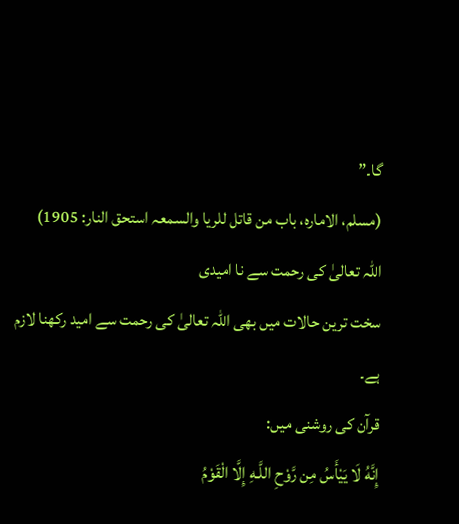گا۔”
(مسلم، الامارہ، باب من قاتل للریا والسمعہ استحق النار: 1905)
اللہ تعالیٰ کی رحمت سے نا امیدی
سخت ترین حالات میں بھی اللہ تعالیٰ کی رحمت سے امید رکھنا لازم ہے۔
قرآن کی روشنی میں:
إِنَّهُ لَا يَيْأَسُ مِن رَّوْحِ اللَّـهِ إِلَّا الْقَوْمُ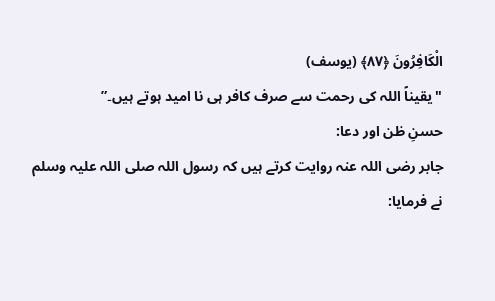الْكَافِرُونَ ﴿٨٧﴾ (یوسف)
"یقیناً اللہ کی رحمت سے صرف کافر ہی نا امید ہوتے ہیں۔”
حسنِ ظن اور دعا:
جابر رضی اللہ عنہ روایت کرتے ہیں کہ رسول اللہ صلی اللہ علیہ وسلم نے فرمایا: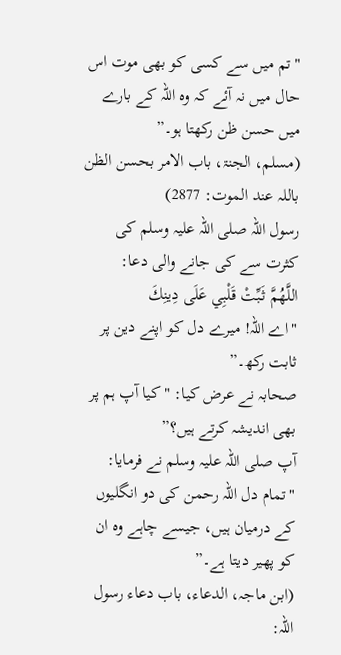"تم میں سے کسی کو بھی موت اس حال میں نہ آئے کہ وہ اللہ کے بارے میں حسن ظن رکھتا ہو۔”
(مسلم، الجنۃ، باب الامر بحسن الظن باللہ عند الموت: 2877)
رسول اللہ صلی اللہ علیہ وسلم کی کثرت سے کی جانے والی دعا:
اللَّهُمَّ ثَبِّتْ قَلْبِي عَلَى دِينِكَ
"اے اللہ! میرے دل کو اپنے دین پر ثابت رکھ۔”
صحابہ نے عرض کیا: "کیا آپ ہم پر بھی اندیشہ کرتے ہیں؟”
آپ صلی اللہ علیہ وسلم نے فرمایا:
"تمام دل اللہ رحمن کی دو انگلیوں کے درمیان ہیں، جیسے چاہے وہ ان کو پھیر دیتا ہے۔”
(ابن ماجہ، الدعاء، باب دعاء رسول اللہ: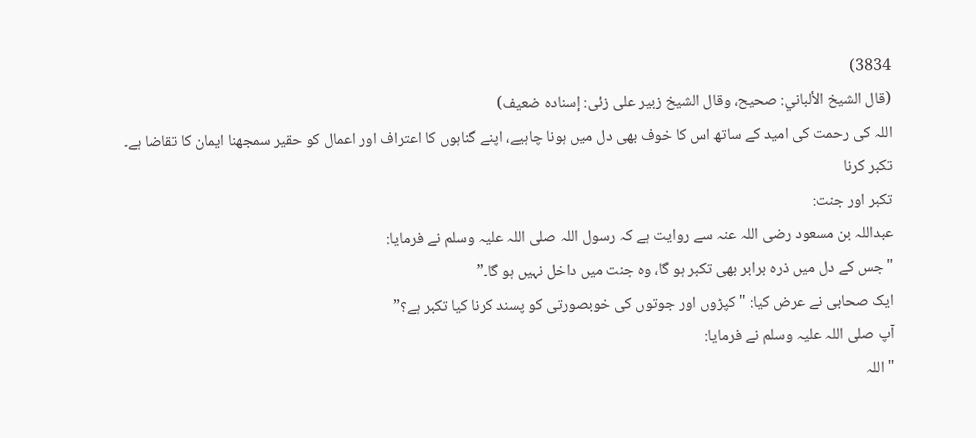3834)
(قال الشيخ الألباني: صحيح، وقال الشيخ زبیر علی زئی: إسناده ضعيف)
اللہ کی رحمت کی امید کے ساتھ اس کا خوف بھی دل میں ہونا چاہیے، اپنے گناہوں کا اعتراف اور اعمال کو حقیر سمجھنا ایمان کا تقاضا ہے۔
تکبر کرنا
تکبر اور جنت:
عبداللہ بن مسعود رضی اللہ عنہ سے روایت ہے کہ رسول اللہ صلی اللہ علیہ وسلم نے فرمایا:
"جس کے دل میں ذرہ برابر بھی تکبر ہو گا، وہ جنت میں داخل نہیں ہو گا۔”
ایک صحابی نے عرض کیا: "کپڑوں اور جوتوں کی خوبصورتی کو پسند کرنا کیا تکبر ہے؟”
آپ صلی اللہ علیہ وسلم نے فرمایا:
"اللہ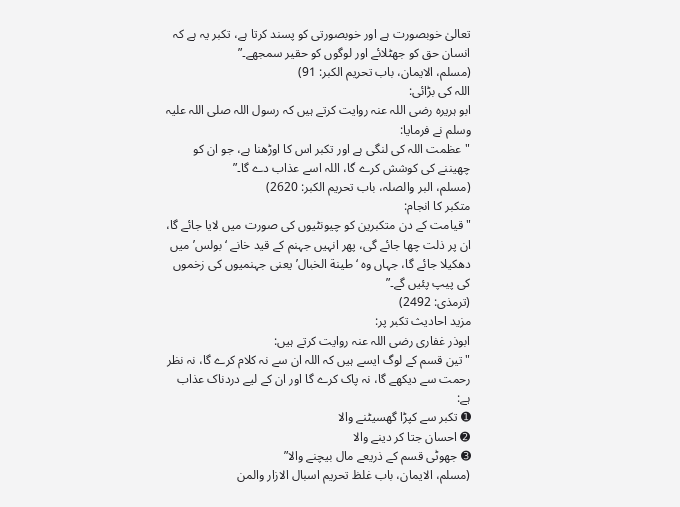تعالیٰ خوبصورت ہے اور خوبصورتی کو پسند کرتا ہے، تکبر یہ ہے کہ انسان حق کو جھٹلائے اور لوگوں کو حقیر سمجھے۔”
(مسلم، الایمان، باب تحریم الکبر: 91)
اللہ کی بڑائی:
ابو ہریرہ رضی اللہ عنہ روایت کرتے ہیں کہ رسول اللہ صلی اللہ علیہ وسلم نے فرمایا:
"عظمت اللہ کی لنگی ہے اور تکبر اس کا اوڑھنا ہے، جو ان کو چھیننے کی کوشش کرے گا، اللہ اسے عذاب دے گا۔”
(مسلم، البر والصلہ، باب تحریم الکبر: 2620)
متکبر کا انجام:
"قیامت کے دن متکبرین کو چیونٹیوں کی صورت میں لایا جائے گا، ان پر ذلت چھا جائے گی، پھر انہیں جہنم کے قید خانے ‘بولس’ میں دھکیلا جائے گا، جہاں وہ ‘طینة الخبال’ یعنی جہنمیوں کی زخموں کی پیپ پئیں گے۔”
(ترمذی: 2492)
مزید احادیث تکبر پر:
ابوذر غفاری رضی اللہ عنہ روایت کرتے ہیں:
"تین قسم کے لوگ ایسے ہیں کہ اللہ ان سے نہ کلام کرے گا، نہ نظر رحمت سے دیکھے گا، نہ پاک کرے گا اور ان کے لیے دردناک عذاب ہے:
➊ تکبر سے کپڑا گھسیٹنے والا
➋ احسان جتا کر دینے والا
➌ جھوٹی قسم کے ذریعے مال بیچنے والا”
(مسلم، الایمان، باب غلظ تحریم اسبال الازار والمن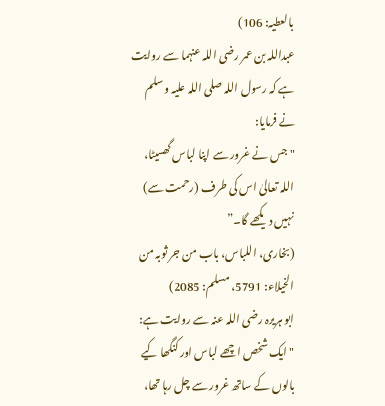بالعطیہ: 106)
عبداللہ بن عمر رضی اللہ عنہما سے روایت ہے کہ رسول اللہ صلی اللہ علیہ وسلم نے فرمایا:
"جس نے غرور سے اپنا لباس گھسیٹا، اللہ تعالیٰ اس کی طرف (رحمت سے) نہیں دیکھے گا۔”
(بخاری، اللباس، باب من جر ثوبہ من الخیلاء: 5791، مسلم: 2085)
ابو ہریرہ رضی اللہ عنہ سے روایت ہے:
"ایک شخص اچھے لباس اور کنگھا کیے بالوں کے ساتھ غرور سے چل رہا تھا،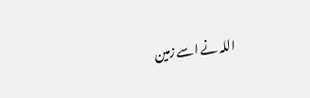اللہ نے اسے زمین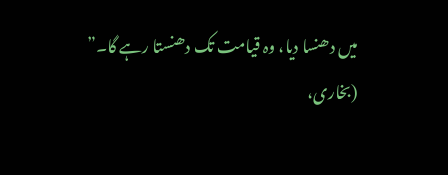میں دھنسا دیا، وہ قیامت تک دھنستا رہے گا۔”
(بخاری،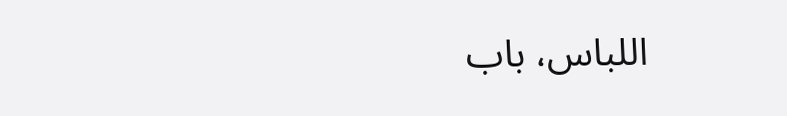اللباس، باب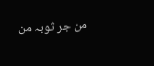من جر ثوبہ من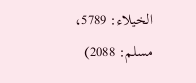الخیلاء: 5789، مسلم: 2088)